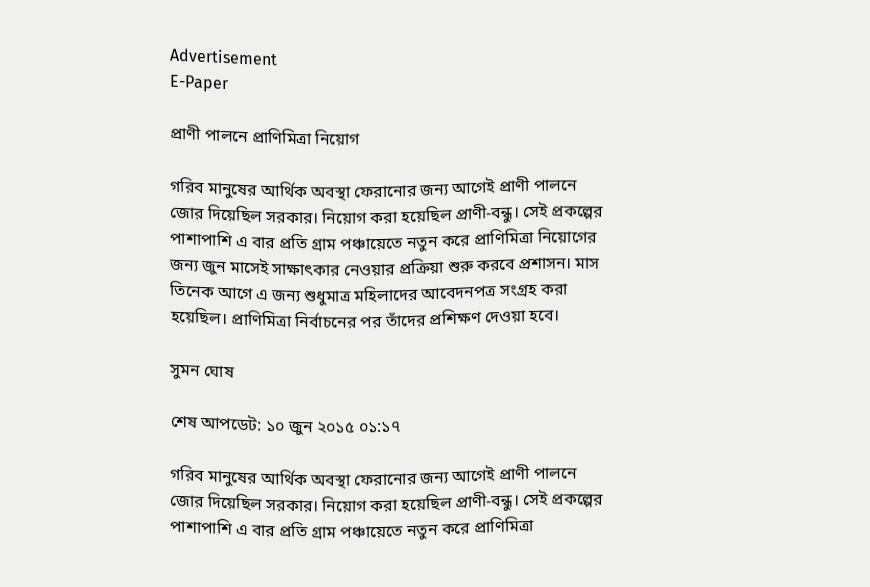Advertisement
E-Paper

প্রাণী পালনে প্রাণিমিত্রা নিয়োগ

গরিব মানুষের আর্থিক অবস্থা ফেরানোর জন্য আগেই প্রাণী পালনে জোর দিয়েছিল সরকার। নিয়োগ করা হয়েছিল প্রাণী-বন্ধু। সেই প্রকল্পের পাশাপাশি এ বার প্রতি গ্রাম পঞ্চায়েতে নতুন করে প্রাণিমিত্রা নিয়োগের জন্য জুন মাসেই সাক্ষাৎকার নেওয়ার প্রক্রিয়া শুরু করবে প্রশাসন। মাস তিনেক আগে এ জন্য শুধুমাত্র মহিলাদের আবেদনপত্র সংগ্রহ করা হয়েছিল। প্রাণিমিত্রা নির্বাচনের পর তাঁদের প্রশিক্ষণ দেওয়া হবে।

সুমন ঘোষ

শেষ আপডেট: ১০ জুন ২০১৫ ০১:১৭

গরিব মানুষের আর্থিক অবস্থা ফেরানোর জন্য আগেই প্রাণী পালনে জোর দিয়েছিল সরকার। নিয়োগ করা হয়েছিল প্রাণী-বন্ধু। সেই প্রকল্পের পাশাপাশি এ বার প্রতি গ্রাম পঞ্চায়েতে নতুন করে প্রাণিমিত্রা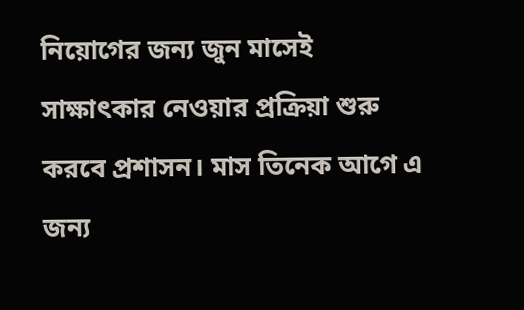নিয়োগের জন্য জুন মাসেই সাক্ষাৎকার নেওয়ার প্রক্রিয়া শুরু করবে প্রশাসন। মাস তিনেক আগে এ জন্য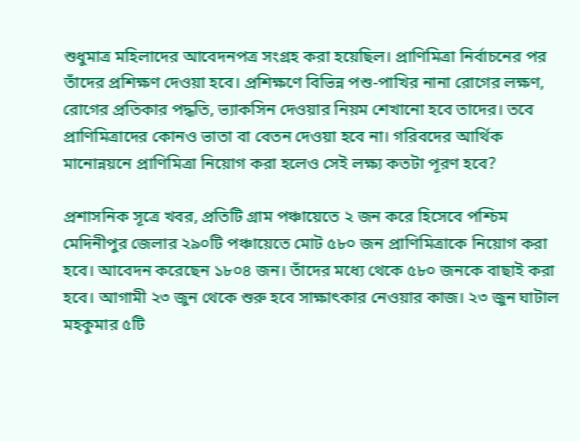শুধুমাত্র মহিলাদের আবেদনপত্র সংগ্রহ করা হয়েছিল। প্রাণিমিত্রা নির্বাচনের পর তাঁদের প্রশিক্ষণ দেওয়া হবে। প্রশিক্ষণে বিভিন্ন পশু-পাখির নানা রোগের লক্ষণ, রোগের প্রতিকার পদ্ধতি, ভ্যাকসিন দেওয়ার নিয়ম শেখানো হবে তাদের। তবে প্রাণিমিত্রাদের কোনও ভাতা বা বেতন দেওয়া হবে না। গরিবদের আর্থিক মানোন্নয়নে প্রাণিমিত্রা নিয়োগ করা হলেও সেই লক্ষ্য কতটা পূরণ হবে?

প্রশাসনিক সূত্রে খবর, প্রতিটি গ্রাম পঞ্চায়েতে ২ জন করে হিসেবে পশ্চিম মেদিনীপুর জেলার ২৯০টি পঞ্চায়েতে মোট ৫৮০ জন প্রাণিমিত্রাকে নিয়োগ করা হবে। আবেদন করেছেন ১৮০৪ জন। তাঁদের মধ্যে থেকে ৫৮০ জনকে বাছাই করা হবে। আগামী ২৩ জুন থেকে শুরু হবে সাক্ষাৎকার নেওয়ার কাজ। ২৩ জুন ঘাটাল মহকুমার ৫টি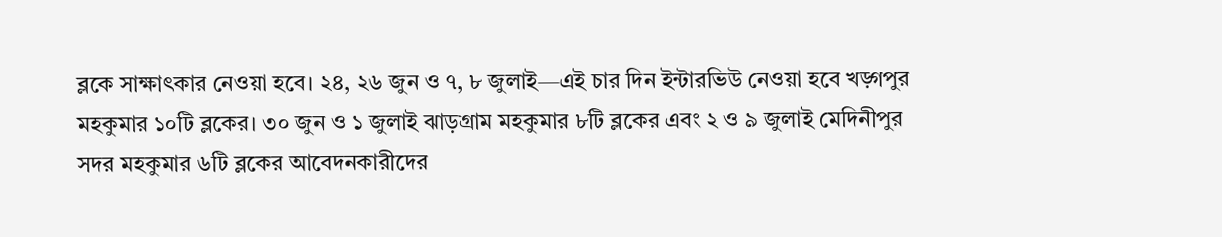ব্লকে সাক্ষাৎকার নেওয়া হবে। ২৪, ২৬ জুন ও ৭, ৮ জুলাই—এই চার দিন ইন্টারভিউ নেওয়া হবে খড়্গপুর মহকুমার ১০টি ব্লকের। ৩০ জুন ও ১ জুলাই ঝাড়গ্রাম মহকুমার ৮টি ব্লকের এবং ২ ও ৯ জুলাই মেদিনীপুর সদর মহকুমার ৬টি ব্লকের আবেদনকারীদের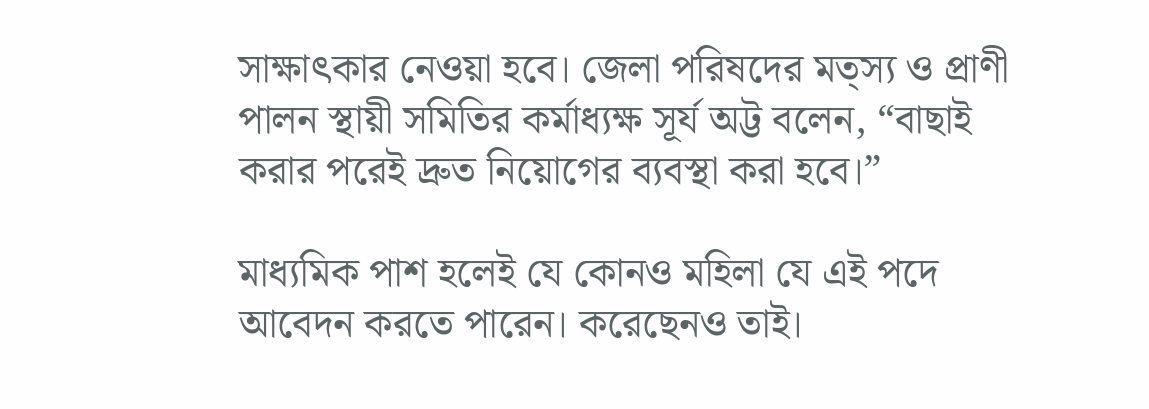সাক্ষাৎকার নেওয়া হবে। জেলা পরিষদের মত্‌স্য ও প্রাণী পালন স্থায়ী সমিতির কর্মাধ্যক্ষ সূর্য অট্ট বলেন, “বাছাই করার পরেই দ্রুত নিয়োগের ব্যবস্থা করা হবে।”

মাধ্যমিক পাশ হলেই যে কোনও মহিলা যে এই পদে আবেদন করতে পারেন। করেছেনও তাই।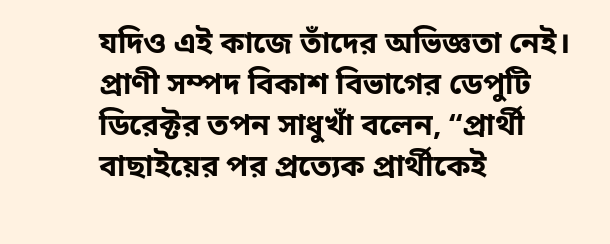যদিও এই কাজে তাঁদের অভিজ্ঞতা নেই। প্রাণী সম্পদ বিকাশ বিভাগের ডেপুটি ডিরেক্টর তপন সাধুখাঁ বলেন, “প্রার্থী বাছাইয়ের পর প্রত্যেক প্রার্থীকেই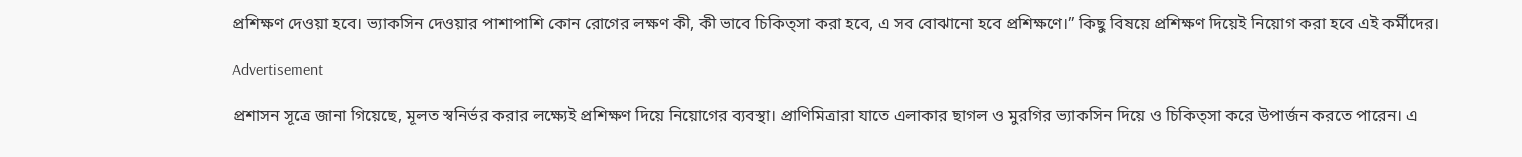প্রশিক্ষণ দেওয়া হবে। ভ্যাকসিন দেওয়ার পাশাপাশি কোন রোগের লক্ষণ কী, কী ভাবে চিকিত্‌সা করা হবে, এ সব বোঝানো হবে প্রশিক্ষণে।” কিছু বিষয়ে প্রশিক্ষণ দিয়েই নিয়োগ করা হবে এই কর্মীদের।

Advertisement

প্রশাসন সূত্রে জানা গিয়েছে, মূলত স্বনির্ভর করার লক্ষ্যেই প্রশিক্ষণ দিয়ে নিয়োগের ব্যবস্থা। প্রাণিমিত্রারা যাতে এলাকার ছাগল ও মুরগির ভ্যাকসিন দিয়ে ও চিকিত্‌সা করে উপার্জন করতে পারেন। এ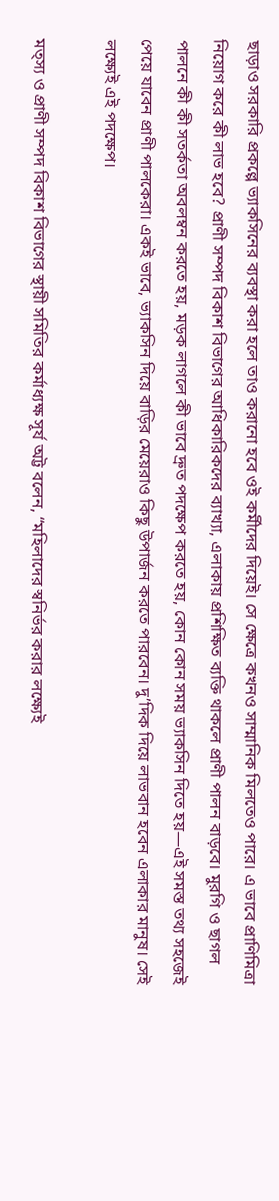ছাড়াও সরকারি প্রকল্পে ভ্যাকসিনের ব্যবস্থা করা হলে তাও করানো হবে ওই কর্মীদের দিয়েই। সে ক্ষেত্রে কখনও সাম্মানিক মিলতেও পারে। এ ভাবে প্রাণিমিত্রা নিয়োগ করে কী লাভ হবে? প্রাণী সম্পদ বিকাশ বিভাগের আধিকারিকদের ব্যাখ্যা, এলাকায় প্রশিক্ষিত ব্যক্তি থাকলে প্রাণী পালন বাড়বে। মুরগি ও ছাগল পালনে কী কী সতর্কতা অবলম্বন করতে হয়, মড়ক লাগলে কী ভাবে দ্রুত পদক্ষেপ করতে হয়, কোন কোন সময় ভ্যাকসিন দিতে হয়—এই সমস্ত তথ্য সহজেই পেয়ে যাবেন প্রাণী পালকেরা। একই ভাবে, ভ্যাকসিন দিয়ে বাড়ির মেয়েরাও কিছু উপার্জন করতে পারবেন। দু’দিক দিয়ে লাভবান হবেন এলাকার মানুষ। সেই লক্ষ্যেই এই পদক্ষেপ।

মত্‌স্য ও প্রাণী সম্পদ বিকাশ বিভাগের স্থায়ী সমিতির কর্মাধ্যক্ষ সূর্য অট্ট বলেন, “মহিলাদের স্বনির্ভর করার লক্ষ্যেই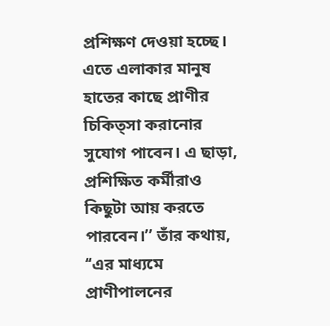প্রশিক্ষণ দেওয়া হচ্ছে। এতে এলাকার মানুষ হাতের কাছে প্রাণীর চিকিত্‌সা করানোর সুযোগ পাবেন। এ ছাড়া, প্রশিক্ষিত কর্মীরাও কিছুটা আয় করতে পারবেন।’’ তাঁর কথায়, ‘‘এর মাধ্যমে প্রাণীপালনের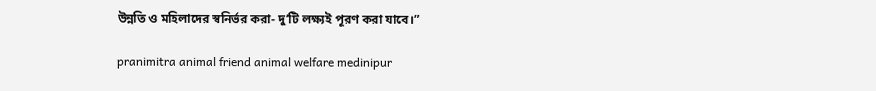উন্নতি ও মহিলাদের স্বনির্ভর করা- দু’টি লক্ষ্যই পূরণ করা যাবে।”

pranimitra animal friend animal welfare medinipur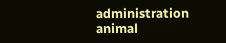administration animal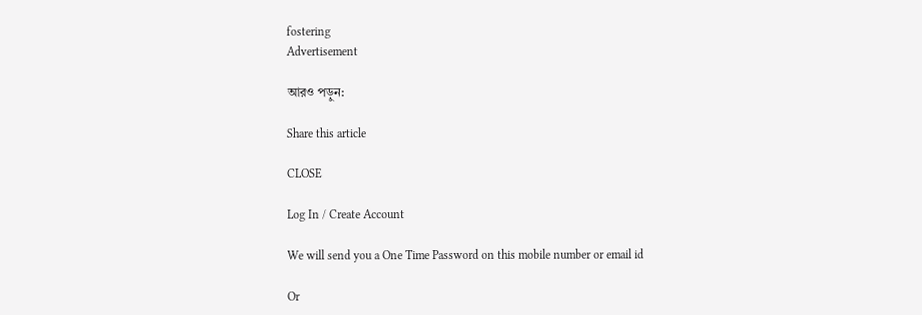fostering
Advertisement

আরও পড়ুন:

Share this article

CLOSE

Log In / Create Account

We will send you a One Time Password on this mobile number or email id

Or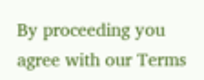By proceeding you agree with our Terms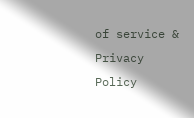of service & Privacy Policy